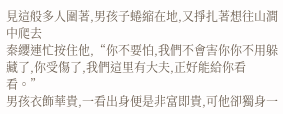見這般多人圍著,男孩子蜷縮在地,又掙扎著想往山澗中爬去
秦纓連忙按住他,“你不要怕,我們不會害你你不用躲藏了,你受傷了,我們這里有大夫,正好能給你看看。”
男孩衣飾華貴,一看出身便是非富即貴,可他卻獨身一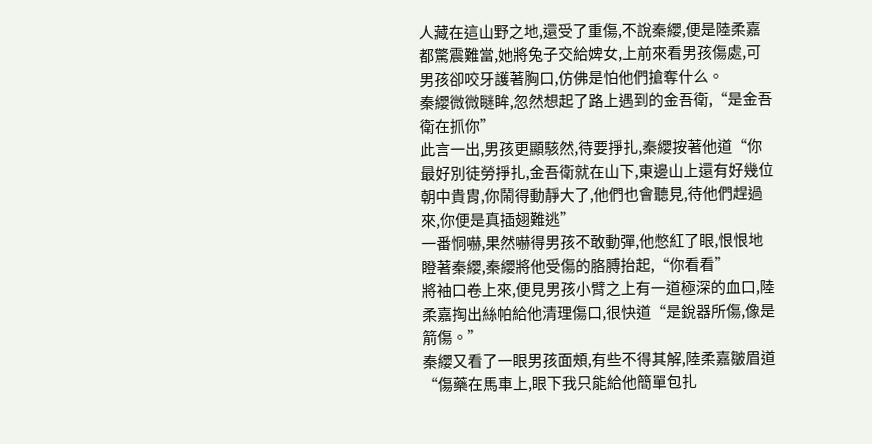人藏在這山野之地,還受了重傷,不說秦纓,便是陸柔嘉都驚震難當,她將兔子交給婢女,上前來看男孩傷處,可男孩卻咬牙護著胸口,仿佛是怕他們搶奪什么。
秦纓微微瞇眸,忽然想起了路上遇到的金吾衛,“是金吾衛在抓你”
此言一出,男孩更顯駭然,待要掙扎,秦纓按著他道“你最好別徒勞掙扎,金吾衛就在山下,東邊山上還有好幾位朝中貴胄,你鬧得動靜大了,他們也會聽見,待他們趕過來,你便是真插翅難逃”
一番恫嚇,果然嚇得男孩不敢動彈,他憋紅了眼,恨恨地瞪著秦纓,秦纓將他受傷的胳膊抬起,“你看看”
將袖口卷上來,便見男孩小臂之上有一道極深的血口,陸柔嘉掏出絲帕給他清理傷口,很快道“是銳器所傷,像是箭傷。”
秦纓又看了一眼男孩面頰,有些不得其解,陸柔嘉皺眉道“傷藥在馬車上,眼下我只能給他簡單包扎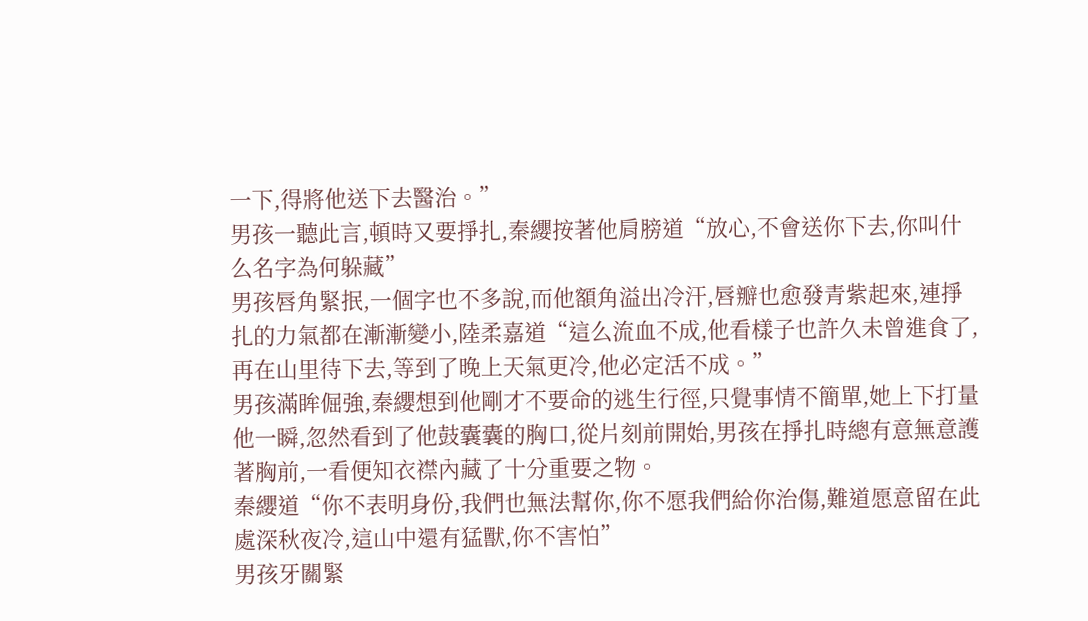一下,得將他送下去醫治。”
男孩一聽此言,頓時又要掙扎,秦纓按著他肩膀道“放心,不會送你下去,你叫什么名字為何躲藏”
男孩唇角緊抿,一個字也不多說,而他額角溢出冷汗,唇瓣也愈發青紫起來,連掙扎的力氣都在漸漸變小,陸柔嘉道“這么流血不成,他看樣子也許久未曾進食了,再在山里待下去,等到了晚上天氣更冷,他必定活不成。”
男孩滿眸倔強,秦纓想到他剛才不要命的逃生行徑,只覺事情不簡單,她上下打量他一瞬,忽然看到了他鼓囊囊的胸口,從片刻前開始,男孩在掙扎時總有意無意護著胸前,一看便知衣襟內藏了十分重要之物。
秦纓道“你不表明身份,我們也無法幫你,你不愿我們給你治傷,難道愿意留在此處深秋夜冷,這山中還有猛獸,你不害怕”
男孩牙關緊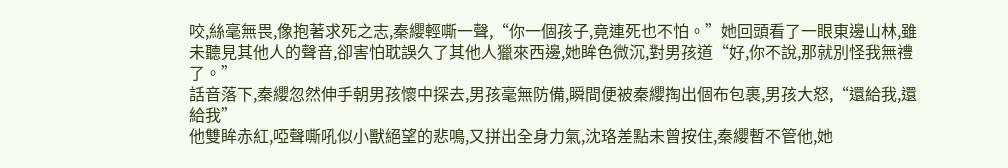咬,絲毫無畏,像抱著求死之志,秦纓輕嘶一聲,“你一個孩子,竟連死也不怕。”她回頭看了一眼東邊山林,雖未聽見其他人的聲音,卻害怕耽誤久了其他人獵來西邊,她眸色微沉,對男孩道“好,你不說,那就別怪我無禮了。”
話音落下,秦纓忽然伸手朝男孩懷中探去,男孩毫無防備,瞬間便被秦纓掏出個布包裹,男孩大怒,“還給我,還給我”
他雙眸赤紅,啞聲嘶吼似小獸絕望的悲鳴,又拼出全身力氣,沈珞差點未曾按住,秦纓暫不管他,她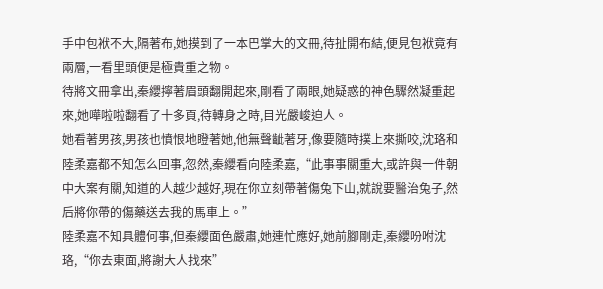手中包袱不大,隔著布,她摸到了一本巴掌大的文冊,待扯開布結,便見包袱竟有兩層,一看里頭便是極貴重之物。
待將文冊拿出,秦纓擰著眉頭翻開起來,剛看了兩眼,她疑惑的神色驟然凝重起來,她嘩啦啦翻看了十多頁,待轉身之時,目光嚴峻迫人。
她看著男孩,男孩也憤恨地瞪著她,他無聲齜著牙,像要隨時撲上來撕咬,沈珞和陸柔嘉都不知怎么回事,忽然,秦纓看向陸柔嘉,“此事事關重大,或許與一件朝中大案有關,知道的人越少越好,現在你立刻帶著傷兔下山,就說要醫治兔子,然后將你帶的傷藥送去我的馬車上。”
陸柔嘉不知具體何事,但秦纓面色嚴肅,她連忙應好,她前腳剛走,秦纓吩咐沈珞,“你去東面,將謝大人找來”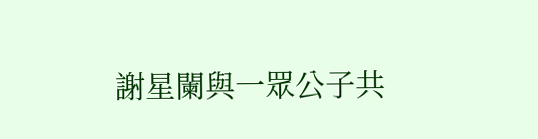謝星闌與一眾公子共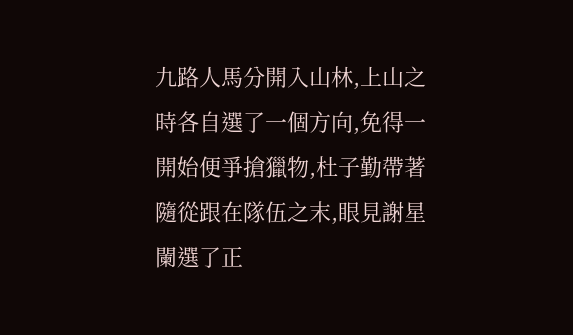九路人馬分開入山林,上山之時各自選了一個方向,免得一開始便爭搶獵物,杜子勤帶著隨從跟在隊伍之末,眼見謝星闌選了正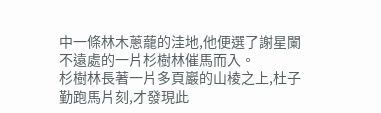中一條林木蔥蘢的洼地,他便選了謝星闌不遠處的一片杉樹林催馬而入。
杉樹林長著一片多頁巖的山棱之上,杜子勤跑馬片刻,才發現此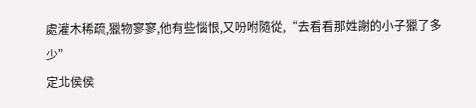處灌木稀疏,獵物寥寥,他有些惱恨,又吩咐隨從,“去看看那姓謝的小子獵了多少”
定北侯侯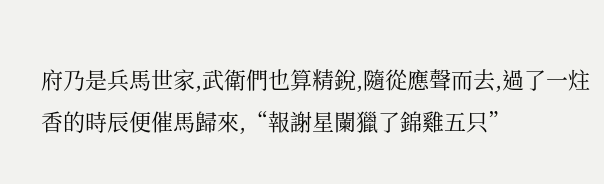府乃是兵馬世家,武衛們也算精銳,隨從應聲而去,過了一炷香的時辰便催馬歸來,“報謝星闌獵了錦雞五只”